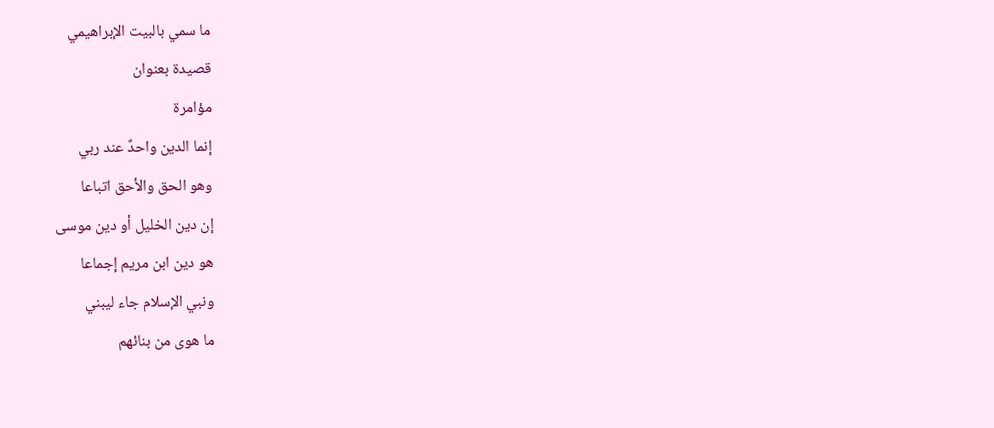ما سمي بالبيت الإبراهيمي
قصيدة بعنوان
مؤامرة
إنما الدين واحدٌ عند ربي
وهو الحق والأحق اتباعا
إن دين الخليل أو دين موسی
هو دين ابن مريم إجماعا
ونبي الإسلام جاء ليبني
ما هوی من بنائهم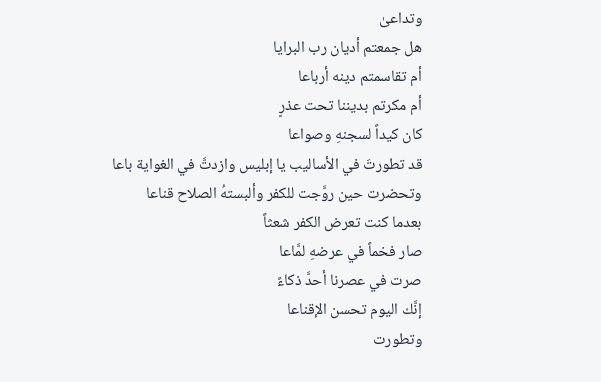وتداعیٰ
هل جمعتم أديان رب البرايا
أم تقاسمتم دينه أرباعا
أم مكرتم بديننا تحت عذرٍ
كان كيداً لسجنهِ وصواعا
قد تطورتَ في الأساليب يا إبليس وازدتَّ في الغواية باعا
وتحضرت حين روَّجت للكفر وألبستهُ الصلاح قناعا
بعدما كنت تعرض الكفر شعثاً
صار فخماً في عرضهِ لمَّاعا
صرت في عصرنا أحدَّ ذكاءً
إنَّك اليوم تحسن الإقناعا
وتطورت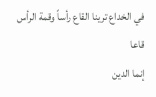في الخداع ترينا القاع رأساً وقمة الرأس قاعا
إنما الدين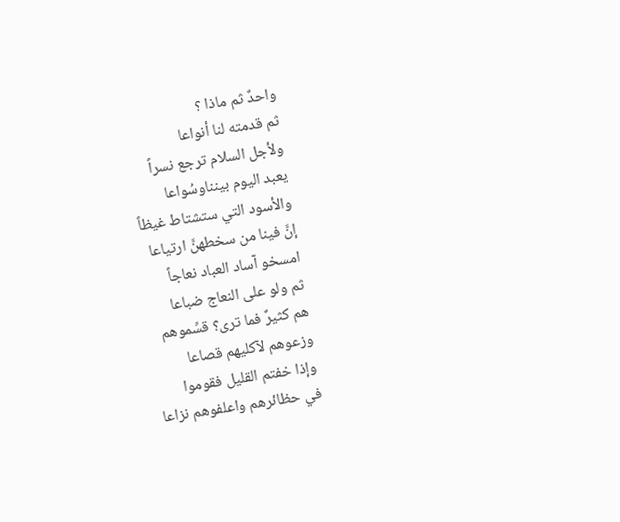واحدٌ ثم ماذا ؟
ثم قدمته لنا أنواعا
ولأجل السلام ترجع نسراً
يعبد اليوم بينناوسُواعا
والأسود التي ستشتاط غيظاً
إنَّ فينا من سخطهنَّ ارتياعا
امسخو آساد العباد نعاجاً
ثم ولو علی النعاج ضباعا
هم كثيرٌ فما تری؟ قسِّموهم
وزعوهم لآكليهم قصاعا
وإذا خفتم القليل فقوموا
في حظائرهم واعلفوهم نزاعا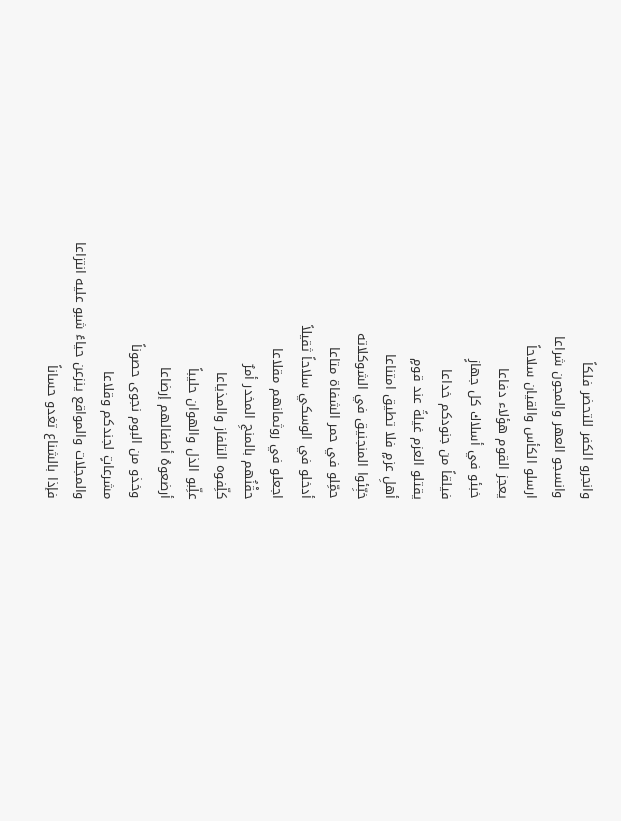وانجرو الكفر للتحضر فلكاً
وانسجو العهر والمجون شراعا
ارسلو الكأس والقيان سلاحاً
يعجز القوم هؤلاء دفاعا
خبئو في أسلاك كل جهازٍ
فيلقاً من جنودكم خداعا
يقتلو العزم غيلةً عند قومٍ
أهلِ عزمٍ فلا تطيق امتناعا
خبِّئوا المنجنيق في الشوكلاته
حمِّلو في حمر الشفاة متاعا
أدخلو في الوسكي سلاحاً ثقيلاً
اجعلو في روثمانهم مقلاعا
حقْنُهم بالمنجِ المخدر أمرٌ
كلِّفوه التلفاز والمذياعا
علِّبو الذل والهوان حليباً
أرضعوهُ أطفالهم إرضاعا
وخذو من البوم نجوی حصوناً
مشرعاتٍ لجندكم وقلاعا
والمجلات والمواقع ينزعن حياءً شبو عليه انتزاعا
فإذا بالشناع تغدو حساناً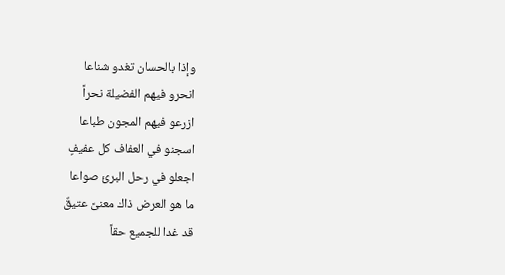وإذا بالحسان تغدو شناعا
انحرو فيهم الفضيلة نحراً
ازرعو فيهم المجون طباعا
اسجنو في العفاف كل عفيفٍ
اجعلو في رحل البرئ صواعا
ما هو العرض ذاك معنیً عتيقٌ
قد غدا للجميع حقاً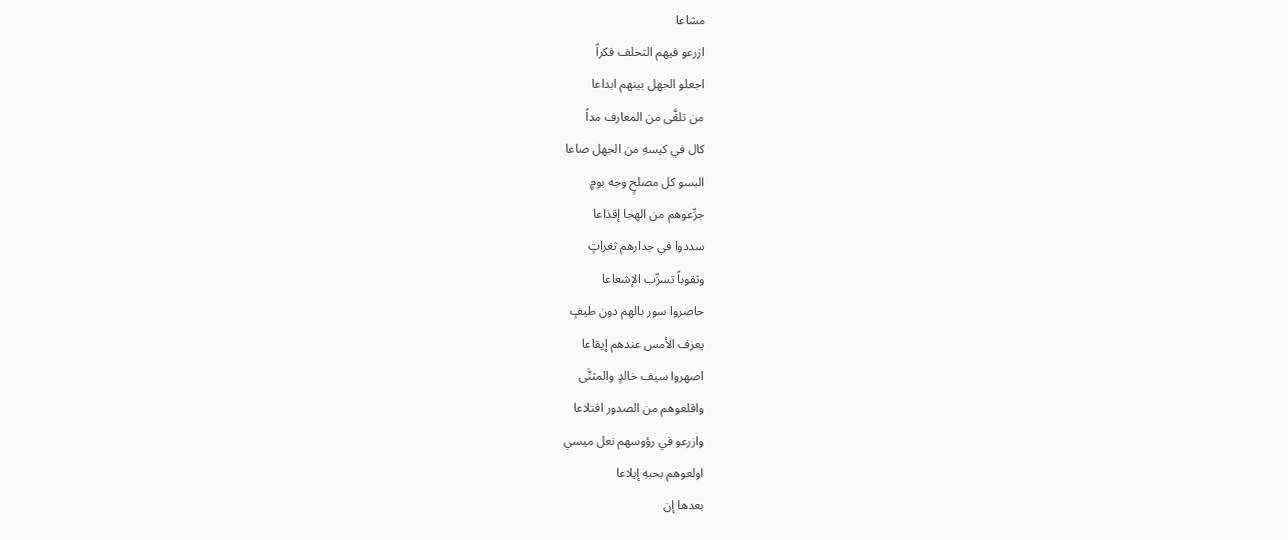مشاعا
ازرعو فيهم التخلف فكراً
اجعلو الجهل بينهم ابداعا
من تلقَّی من المعارف مداً
كال في كيسهِ من الجهل صاعا
البسو كل مصلحٍ وجه بومٍ
جرِّعوهم من الهجا إقذاعا
سددوا في جدارهم ثغراتٍ
وثقوباً تسرِّب الإشعاعا
حاصروا سور بالهم دون طيفٍ
يعزف الأمس عندهم إيقاعا
اصهروا سيف خالدٍ والمثنَّی
واقلعوهم من الصدور اقتلاعا
وازرعو في رؤوسهم نعل ميسي
اولعوهم بحبهِ إيلاعا
بعدها إن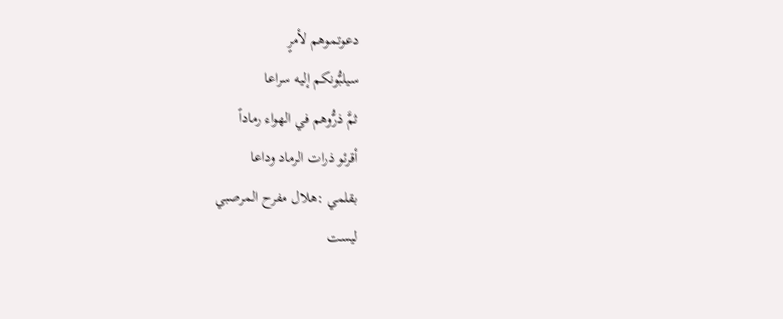دعوتموهم لأمرٍ
سيلبُّونكم إليه سراعا
ثمَّ ذرُّوهم في الهواء رماداً
أقرئو ذرات الرماد وداعا
بقلمي :هلال مفرح المرصبي
ليست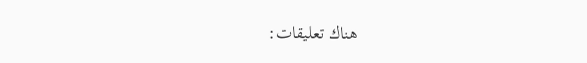هناك تعليقات: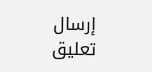إرسال تعليق